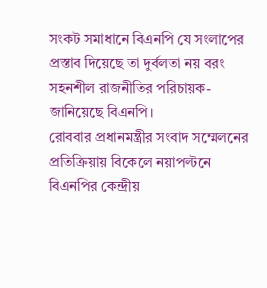সংকট সমাধানে বিএনপি যে সংলাপের প্রস্তাব দিয়েছে তা দুর্বলতা নয় বরং সহনশীল রাজনীতির পরিচায়ক- জানিয়েছে বিএনপি।
রোববার প্রধানমন্ত্রীর সংবাদ সম্মেলনের প্রতিক্রিয়ায় বিকেলে নয়াপল্টনে বিএনপির কেন্দ্রীয়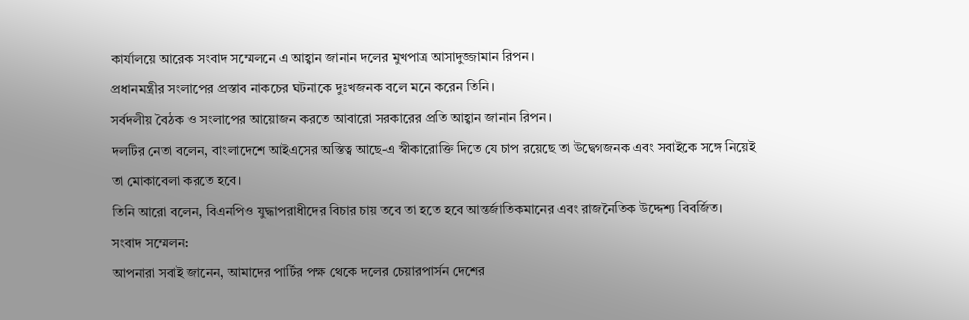কার্যালয়ে আরেক সংবাদ সম্মেলনে এ আহ্বান জানান দলের মুখপাত্র আসাদুজ্জামান রিপন।
প্রধানমন্ত্রীর সংলাপের প্রস্তাব নাকচের ঘটনাকে দুঃখজনক বলে মনে করেন তিনি।
সর্বদলীয় বৈঠক ও সংলাপের আয়োজন করতে আবারো সরকারের প্রতি আহ্বান জানান রিপন।
দলটির নেতা বলেন, বাংলাদেশে আইএসের অস্তিত্ব আছে-এ স্বীকারোক্তি দিতে যে চাপ রয়েছে তা উদ্বেগজনক এবং সবাইকে সঙ্গে নিয়েই তা মোকাবেলা করতে হবে।
তিনি আরো বলেন, বিএনপিও যুদ্ধাপরাধীদের বিচার চায় তবে তা হতে হবে আন্তর্জাতিকমানের এবং রাজনৈতিক উদ্দেশ্য বিবর্জিত।
সংবাদ সম্মেলন:
আপনারা সবাই জানেন, আমাদের পার্টির পক্ষ থেকে দলের চেয়ারপার্সন দেশের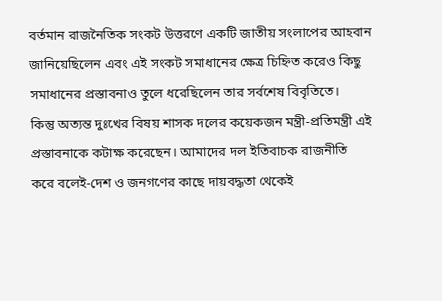বর্তমান রাজনৈতিক সংকট উত্তরণে একটি জাতীয় সংলাপের আহবান জানিয়েছিলেন এবং এই সংকট সমাধানের ক্ষেত্র চিহ্নিত করেও কিছু সমাধানের প্রস্তাবনাও তুলে ধরেছিলেন তার সর্বশেষ বিবৃতিতে।
কিন্তু অত্যন্ত দুঃখের বিষয় শাসক দলের কয়েকজন মন্ত্রী-প্রতিমন্ত্রী এই প্রস্তাবনাকে কটাক্ষ করেছেন। আমাদের দল ইতিবাচক রাজনীতি করে বলেই-দেশ ও জনগণের কাছে দায়বদ্ধতা থেকেই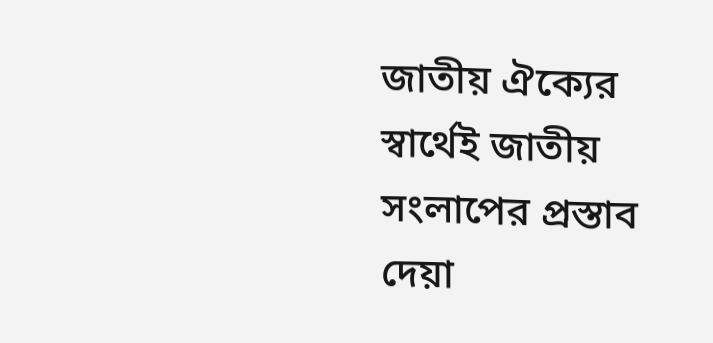জাতীয় ঐক্যের স্বার্থেই জাতীয় সংলাপের প্রস্তাব দেয়া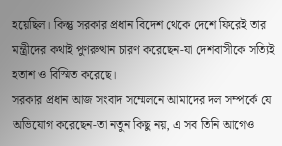হয়েছিল। কিন্তু সরকার প্রধান বিদেশ থেকে দেশে ফিরেই তার মন্ত্রীদের কথাই পুণরুত্থান চারণ করেছেন-যা দেশবাসীকে সত্যিই হতাশ ও বিস্মিত করেছে।
সরকার প্রধান আজ সংবাদ সম্মেলনে আমাদের দল সম্পর্কে যে অভিযোগ করেছেন-তা নতুন কিছু নয়, এ সব তিনি আগেও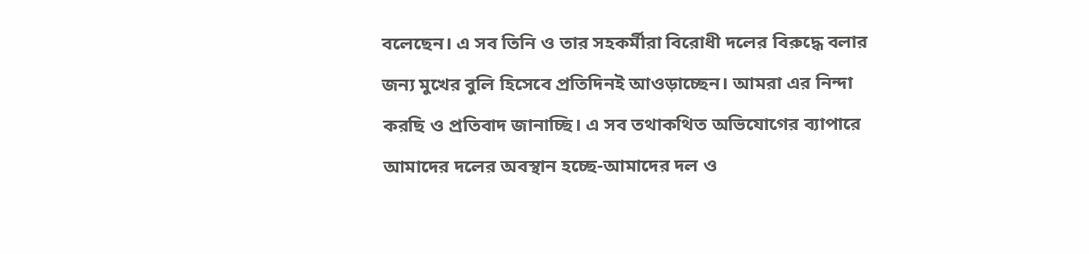বলেছেন। এ সব তিনি ও তার সহকর্মীরা বিরোধী দলের বিরুদ্ধে বলার জন্য মুখের বুলি হিসেবে প্রতিদিনই আওড়াচ্ছেন। আমরা এর নিন্দা করছি ও প্রতিবাদ জানাচ্ছি। এ সব তথাকথিত অভিযোগের ব্যাপারে আমাদের দলের অবস্থান হচ্ছে-আমাদের দল ও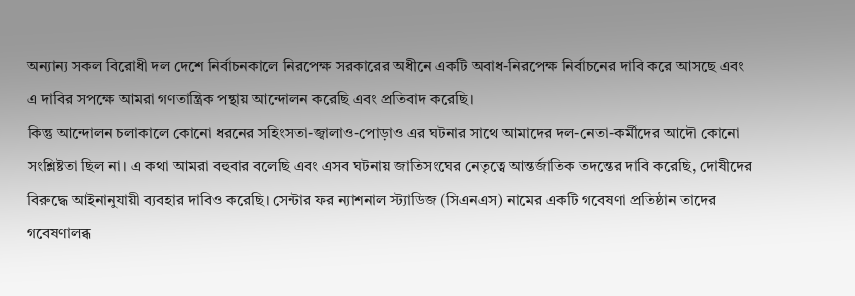অন্যান্য সকল বিরোধী দল দেশে নির্বাচনকালে নিরপেক্ষ সরকারের অধীনে একটি অবাধ-নিরপেক্ষ নির্বাচনের দাবি করে আসছে এবং এ দাবির সপক্ষে আমরা গণতান্ত্রিক পন্থায় আন্দোলন করেছি এবং প্রতিবাদ করেছি।
কিন্তু আন্দোলন চলাকালে কোনো ধরনের সহিংসতা-জ্বালাও-পোড়াও এর ঘটনার সাথে আমাদের দল-নেতা-কর্মীদের আদৌ কোনো সংশ্লিষ্টতা ছিল না। এ কথা আমরা বহুবার বলেছি এবং এসব ঘটনায় জাতিসংঘের নেতৃত্বে আন্তর্জাতিক তদন্তের দাবি করেছি, দোষীদের বিরুদ্ধে আইনানুযায়ী ব্যবহার দাবিও করেছি। সেন্টার ফর ন্যাশনাল স্ট্যাডিজ (সিএনএস) নামের একটি গবেষণা প্রতিষ্ঠান তাদের গবেষণালব্ধ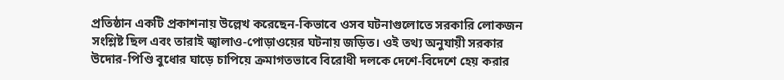প্রতিষ্ঠান একটি প্রকাশনায় উল্লেখ করেছেন-কিভাবে ওসব ঘটনাগুলোতে সরকারি লোকজন সংশ্লিষ্ট ছিল এবং তারাই জ্বালাও-পোড়াওয়ের ঘটনায় জড়িত। ওই তথ্য অনুযায়ী সরকার উদোর-পিণ্ডি বুধোর ঘাড়ে চাপিয়ে ক্রমাগতভাবে বিরোধী দলকে দেশে-বিদেশে হেয় করার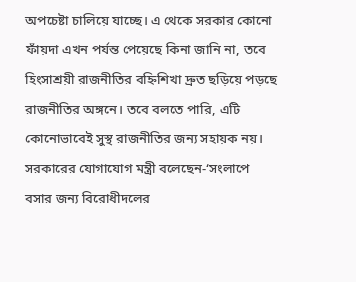অপচেষ্টা চালিয়ে যাচ্ছে। এ থেকে সরকার কোনো ফাঁয়দা এখন পর্যন্ত পেয়েছে কিনা জানি না, তবে হিংসাশ্রয়ী রাজনীতির বহ্নিশিখা দ্রুত ছড়িয়ে পড়ছে রাজনীতির অঙ্গনে। তবে বলতে পারি, এটি কোনোভাবেই সুস্থ রাজনীতির জন্য সহায়ক নয়।
সরকারের যোগাযোগ মন্ত্রী বলেছেন-‘সংলাপে বসার জন্য বিরোধীদলের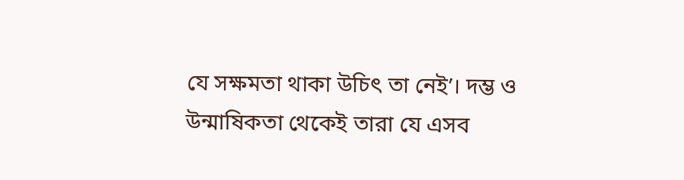যে সক্ষমতা থাকা উচিৎ তা নেই’। দম্ভ ও উন্মাষিকতা থেকেই তারা যে এসব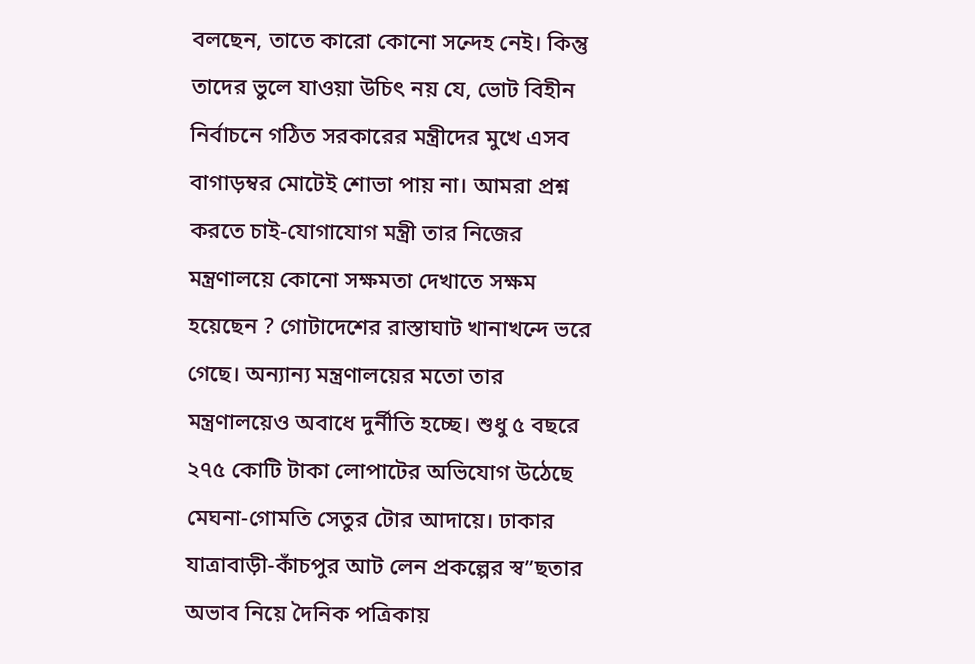বলছেন, তাতে কারো কোনো সন্দেহ নেই। কিন্তু তাদের ভুলে যাওয়া উচিৎ নয় যে, ভোট বিহীন নির্বাচনে গঠিত সরকারের মন্ত্রীদের মুখে এসব বাগাড়ম্বর মোটেই শোভা পায় না। আমরা প্রশ্ন করতে চাই-যোগাযোগ মন্ত্রী তার নিজের মন্ত্রণালয়ে কোনো সক্ষমতা দেখাতে সক্ষম হয়েছেন ? গোটাদেশের রাস্তাঘাট খানাখন্দে ভরে গেছে। অন্যান্য মন্ত্রণালয়ের মতো তার মন্ত্রণালয়েও অবাধে দুর্নীতি হচ্ছে। শুধু ৫ বছরে ২৭৫ কোটি টাকা লোপাটের অভিযোগ উঠেছে মেঘনা-গোমতি সেতুর টোর আদায়ে। ঢাকার যাত্রাবাড়ী-কাঁচপুর আট লেন প্রকল্পের স্ব”ছতার অভাব নিয়ে দৈনিক পত্রিকায়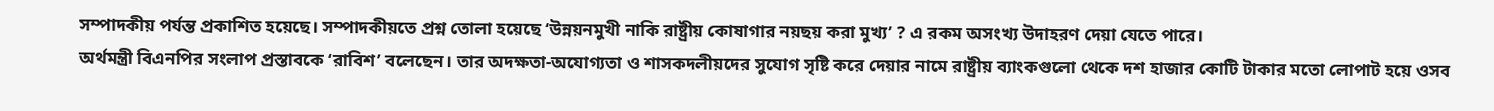সম্পাদকীয় পর্যন্ত প্রকাশিত হয়েছে। সম্পাদকীয়তে প্রশ্ন তোলা হয়েছে ‘উন্নয়নমুখী নাকি রাষ্ট্রীয় কোষাগার নয়ছয় করা মুখ্য’ ? এ রকম অসংখ্য উদাহরণ দেয়া যেতে পারে।
অর্থমন্ত্রী বিএনপির সংলাপ প্রস্তাবকে ‘রাবিশ’ বলেছেন। তার অদক্ষতা-অযোগ্যতা ও শাসকদলীয়দের সুযোগ সৃষ্টি করে দেয়ার নামে রাষ্ট্রীয় ব্যাংকগুলো থেকে দশ হাজার কোটি টাকার মতো লোপাট হয়ে ওসব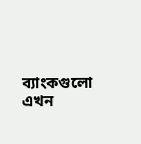ব্যাংকগুলো এখন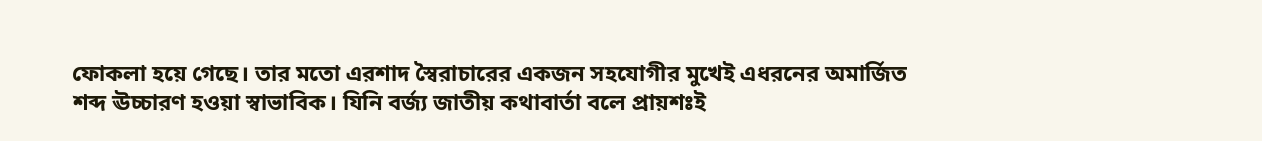ফোকলা হয়ে গেছে। তার মতো এরশাদ স্বৈরাচারের একজন সহযোগীর মুখেই এধরনের অমার্জিত শব্দ ঊচ্চারণ হওয়া স্বাভাবিক। যিনি বর্জ্য জাতীয় কথাবার্তা বলে প্রায়শঃই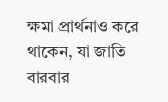ক্ষমা প্রার্থনাও করে থাকেন, যা জাতি বারবার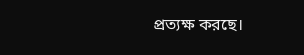প্রত্যক্ষ করছে।